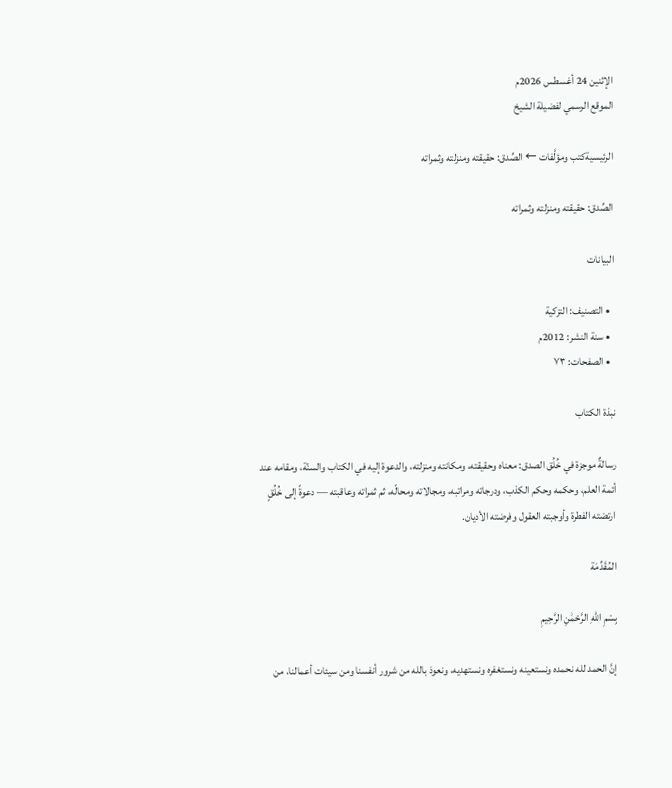الإثنين 24 أغسطس 2026م
الموقع الرسمي لفضيلة الشيخ

الرئيسيةكتب ومؤلَّفات ← الصِّدق: حقيقته ومنزلته وثمراته

الصِّدق: حقيقته ومنزلته وثمراته

البيانات

  • التصنيف: التزكية
  • سنة النشر: 2012م
  • الصفحات: ٧٣

نبذة الكتاب

رسالةٌ موجزة في خُلُق الصدق: معناه وحقيقته، ومكانته ومنزلته، والدعوة إليه في الكتاب والسنّة، ومقامه عند أئمة العلم، وحكمه وحكم الكذب، ودرجاته ومراتبه، ومجالاته ومحالّه، ثم ثمراته وعاقبته — دعوةً إلى خُلُقٍ ارتضته الفطرة وأوجبته العقول وفرضته الأديان.

المُقَدِّمَة

بِسْمِ اللهِ الرَّحْمَٰنِ الرَّحِيمِ

إنَّ الحمد لله نحمده ونستعينه ونستغفره ونستهديه، ونعوذ بالله من شرور أنفسنا ومن سيئات أعمالنا، من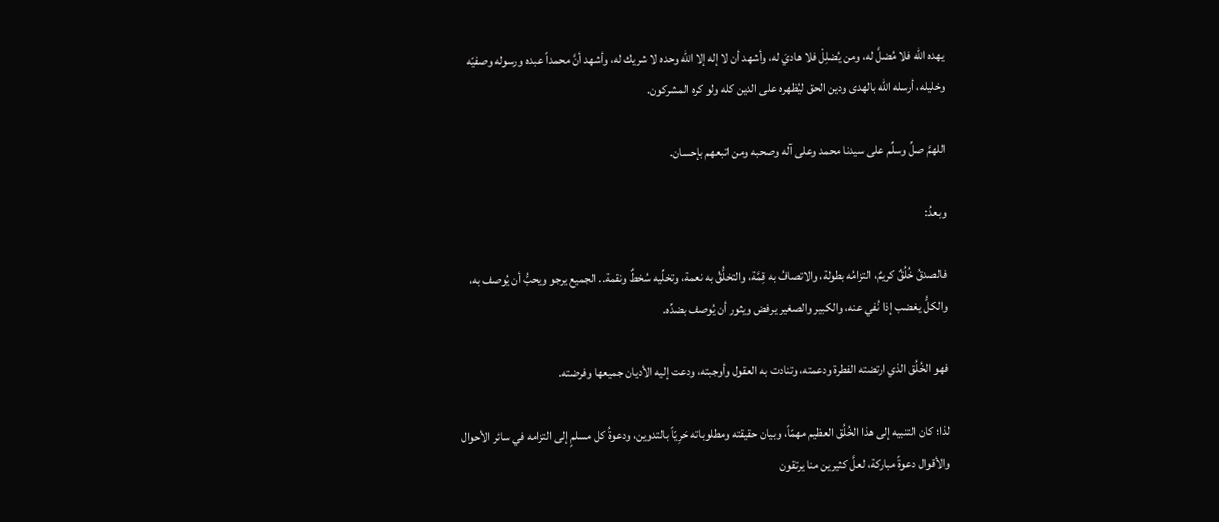يهده الله فلا مُضلَّ له، ومن يُضلِلْ فلا هاديَ له، وأشهد أن لا إله إلا الله وحده لا شريك له، وأشهد أنَّ محمداً عبده ورسوله وصفيّه وخليله، أرسله الله بالهدى ودين الحق ليُظهره على الدين كله ولو كره المشركون.

اللهمَّ صلِّ وسلِّم على سيدنا محمد وعلى آله وصحبه ومن اتبعهم بإحسان.

وبعدُ:

فالصدقُ خُلُقٌ كريمٌ، التزامُه بطولة، والاتصافُ به قِمَّة، والتخلُّقُ به نعمة، وتخلِّيه سُخطٌ ونقمة.. الجميع يرجو ويحبُّ أن يُوصف به، والكلُّ يغضب إذا نُفي عنه، والكبير والصغير يرفض ويثور أن يُوصف بضدِّه.

فهو الخُلُق الذي ارتضته الفطرة ودعمته، وتنادت به العقول وأوجبته، ودعت إليه الأديان جميعها وفرضته.

لذا؛ كان التنبيه إلى هذا الخُلُق العظيم مهمّاً، وبيان حقيقته ومطلوباته حَرِيّاً بالتدوين، ودعوةُ كل مسلمٍ إلى التزامه في سائر الأحوال والأقوال دعوةً مباركة، لعلَّ كثيرين منا يرتقون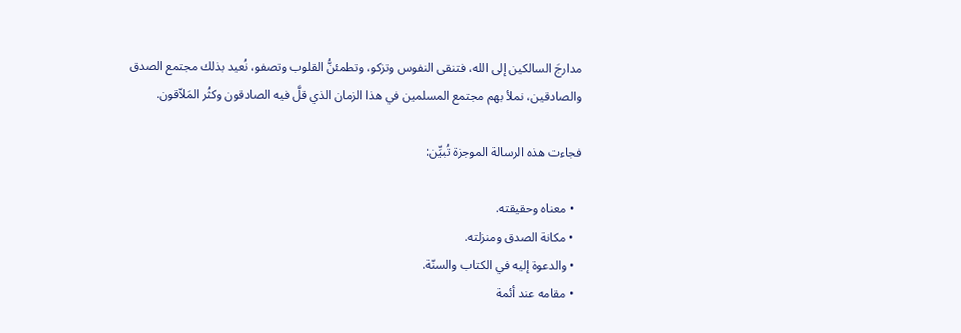مدارجَ السالكين إلى الله، فتنقى النفوس وتزكو، وتطمئنُّ القلوب وتصفو، نُعيد بذلك مجتمع الصدق والصادقين، نملأ بهم مجتمع المسلمين في هذا الزمان الذي قلَّ فيه الصادقون وكثُر المَلاّقون.

فجاءت هذه الرسالة الموجزة تُبيِّن:

  • معناه وحقيقته.
  • مكانة الصدق ومنزلته.
  • والدعوة إليه في الكتاب والسنّة.
  • مقامه عند أئمة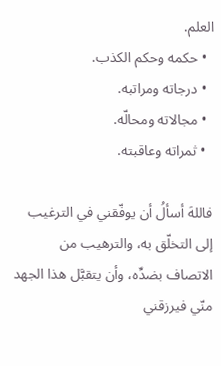العلم.
  • حكمه وحكم الكذب.
  • درجاته ومراتبه.
  • مجالاته ومحالّه.
  • ثمراته وعاقبته.

فاللهَ أسألُ أن يوفّقني في الترغيب إلى التخلّق به، والترهيب من الاتصاف بضدِّه، وأن يتقبَّل هذا الجهد منّي فيرزقني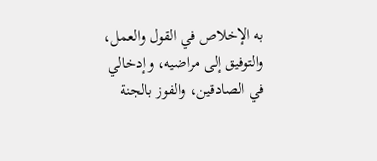به الإخلاص في القول والعمل، والتوفيق إلى مراضيه، وإدخالي في الصادقين، والفوز بالجنة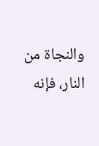والنجاة من النار، فإنه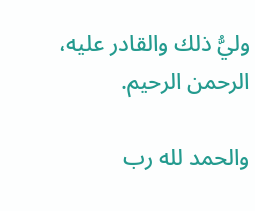وليُّ ذلك والقادر عليه، الرحمن الرحيم.

والحمد لله رب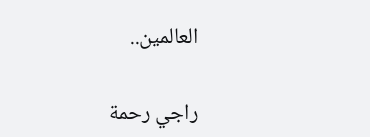العالمين..

راجي رحمة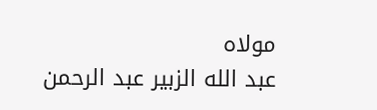مولاه
عبد الله الزبير عبد الرحمن